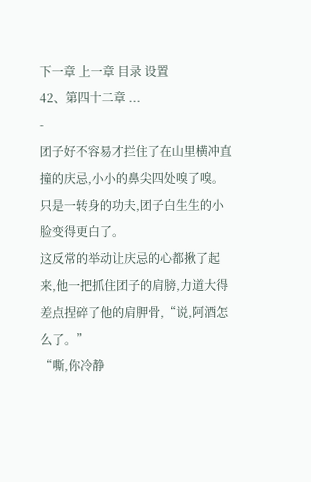下一章 上一章 目录 设置
42、第四十二章 ...
-
团子好不容易才拦住了在山里横冲直撞的庆忌,小小的鼻尖四处嗅了嗅。只是一转身的功夫,团子白生生的小脸变得更白了。
这反常的举动让庆忌的心都揪了起来,他一把抓住团子的肩膀,力道大得差点捏碎了他的肩胛骨,“说,阿酒怎么了。”
“嘶,你冷静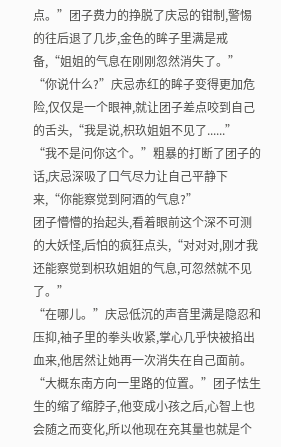点。”团子费力的挣脱了庆忌的钳制,警惕的往后退了几步,金色的眸子里满是戒备,“姐姐的气息在刚刚忽然消失了。”
“你说什么?”庆忌赤红的眸子变得更加危险,仅仅是一个眼神,就让团子差点咬到自己的舌头,“我是说,枳玖姐姐不见了......”
“我不是问你这个。”粗暴的打断了团子的话,庆忌深吸了口气尽力让自己平静下来,“你能察觉到阿酒的气息?”
团子懵懵的抬起头,看着眼前这个深不可测的大妖怪,后怕的疯狂点头,“对对对,刚才我还能察觉到枳玖姐姐的气息,可忽然就不见了。”
“在哪儿。”庆忌低沉的声音里满是隐忍和压抑,袖子里的拳头收紧,掌心几乎快被掐出血来,他居然让她再一次消失在自己面前。
“大概东南方向一里路的位置。”团子怯生生的缩了缩脖子,他变成小孩之后,心智上也会随之而变化,所以他现在充其量也就是个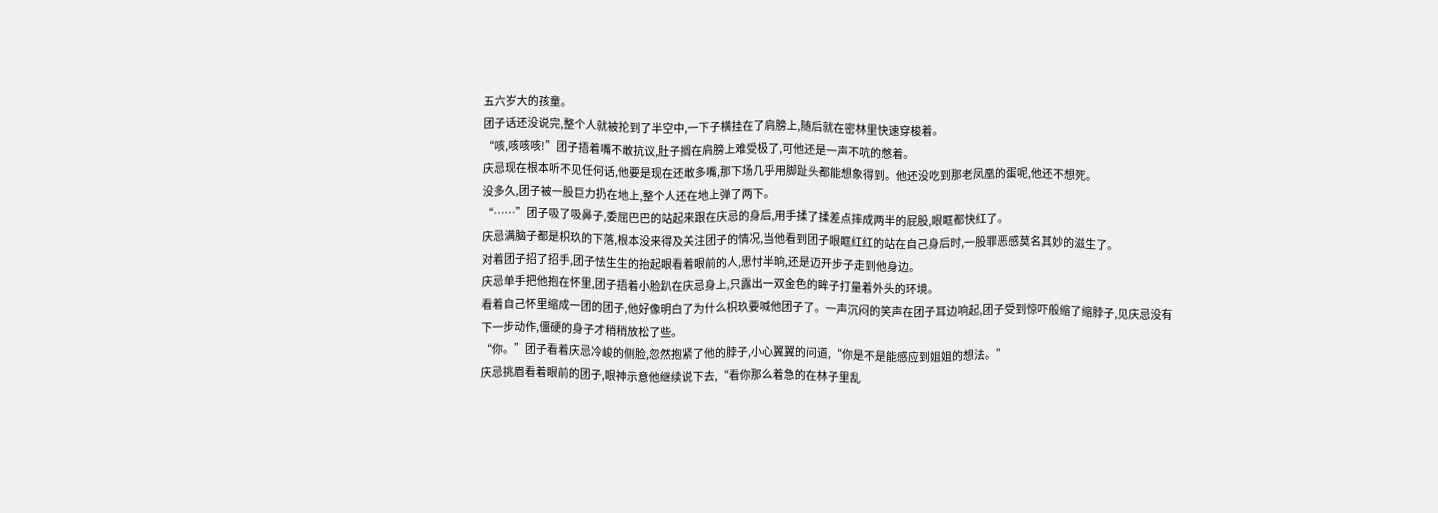五六岁大的孩童。
团子话还没说完,整个人就被抡到了半空中,一下子横挂在了肩膀上,随后就在密林里快速穿梭着。
“咳,咳咳咳!”团子捂着嘴不敢抗议,肚子搁在肩膀上难受极了,可他还是一声不吭的憋着。
庆忌现在根本听不见任何话,他要是现在还敢多嘴,那下场几乎用脚趾头都能想象得到。他还没吃到那老凤凰的蛋呢,他还不想死。
没多久,团子被一股巨力扔在地上,整个人还在地上弹了两下。
“……”团子吸了吸鼻子,委屈巴巴的站起来跟在庆忌的身后,用手揉了揉差点摔成两半的屁股,眼眶都快红了。
庆忌满脑子都是枳玖的下落,根本没来得及关注团子的情况,当他看到团子眼眶红红的站在自己身后时,一股罪恶感莫名其妙的滋生了。
对着团子招了招手,团子怯生生的抬起眼看着眼前的人,思忖半晌,还是迈开步子走到他身边。
庆忌单手把他抱在怀里,团子捂着小脸趴在庆忌身上,只露出一双金色的眸子打量着外头的环境。
看着自己怀里缩成一团的团子,他好像明白了为什么枳玖要喊他团子了。一声沉闷的笑声在团子耳边响起,团子受到惊吓般缩了缩脖子,见庆忌没有下一步动作,僵硬的身子才稍稍放松了些。
“你。”团子看着庆忌冷峻的侧脸,忽然抱紧了他的脖子,小心翼翼的问道,“你是不是能感应到姐姐的想法。”
庆忌挑眉看着眼前的团子,眼神示意他继续说下去,“看你那么着急的在林子里乱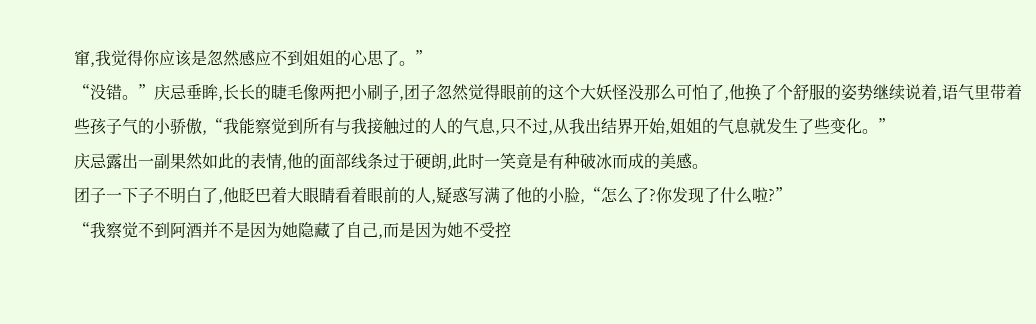窜,我觉得你应该是忽然感应不到姐姐的心思了。”
“没错。”庆忌垂眸,长长的睫毛像两把小刷子,团子忽然觉得眼前的这个大妖怪没那么可怕了,他换了个舒服的姿势继续说着,语气里带着些孩子气的小骄傲,“我能察觉到所有与我接触过的人的气息,只不过,从我出结界开始,姐姐的气息就发生了些变化。”
庆忌露出一副果然如此的表情,他的面部线条过于硬朗,此时一笑竟是有种破冰而成的美感。
团子一下子不明白了,他眨巴着大眼睛看着眼前的人,疑惑写满了他的小脸,“怎么了?你发现了什么啦?”
“我察觉不到阿酒并不是因为她隐藏了自己,而是因为她不受控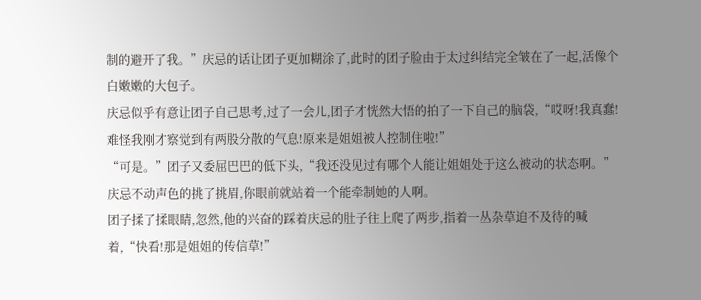制的避开了我。”庆忌的话让团子更加糊涂了,此时的团子脸由于太过纠结完全皱在了一起,活像个白嫩嫩的大包子。
庆忌似乎有意让团子自己思考,过了一会儿,团子才恍然大悟的拍了一下自己的脑袋,“哎呀!我真蠢!难怪我刚才察觉到有两股分散的气息!原来是姐姐被人控制住啦!”
“可是。”团子又委屈巴巴的低下头,“我还没见过有哪个人能让姐姐处于这么被动的状态啊。”
庆忌不动声色的挑了挑眉,你眼前就站着一个能牵制她的人啊。
团子揉了揉眼睛,忽然,他的兴奋的踩着庆忌的肚子往上爬了两步,指着一丛杂草迫不及待的喊着,“快看!那是姐姐的传信草!”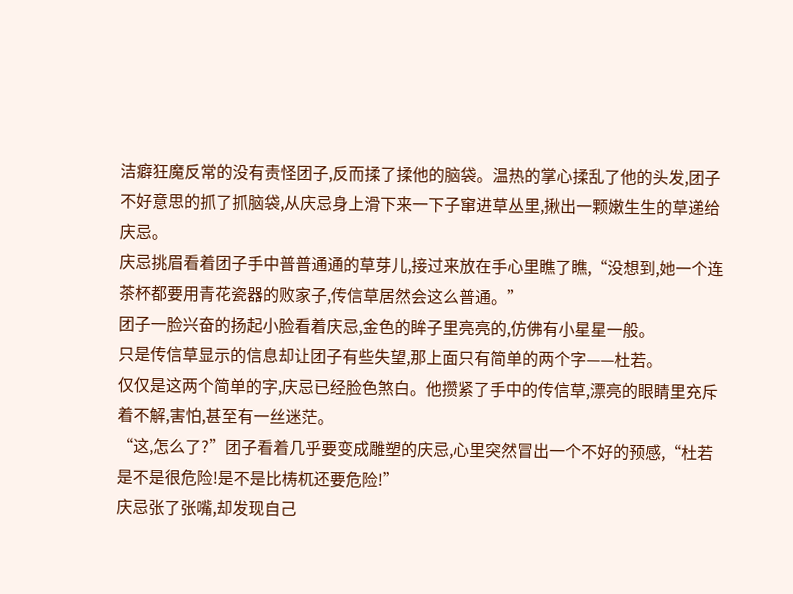洁癖狂魔反常的没有责怪团子,反而揉了揉他的脑袋。温热的掌心揉乱了他的头发,团子不好意思的抓了抓脑袋,从庆忌身上滑下来一下子窜进草丛里,揪出一颗嫩生生的草递给庆忌。
庆忌挑眉看着团子手中普普通通的草芽儿,接过来放在手心里瞧了瞧,“没想到,她一个连茶杯都要用青花瓷器的败家子,传信草居然会这么普通。”
团子一脸兴奋的扬起小脸看着庆忌,金色的眸子里亮亮的,仿佛有小星星一般。
只是传信草显示的信息却让团子有些失望,那上面只有简单的两个字——杜若。
仅仅是这两个简单的字,庆忌已经脸色煞白。他攒紧了手中的传信草,漂亮的眼睛里充斥着不解,害怕,甚至有一丝迷茫。
“这,怎么了?”团子看着几乎要变成雕塑的庆忌,心里突然冒出一个不好的预感,“杜若是不是很危险!是不是比梼杌还要危险!”
庆忌张了张嘴,却发现自己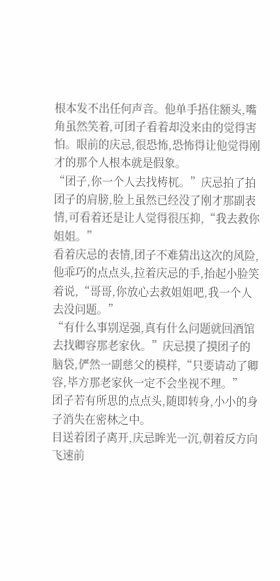根本发不出任何声音。他单手捂住额头,嘴角虽然笑着,可团子看着却没来由的觉得害怕。眼前的庆忌,很恐怖,恐怖得让他觉得刚才的那个人根本就是假象。
“团子,你一个人去找梼杌。”庆忌拍了拍团子的肩膀,脸上虽然已经没了刚才那副表情,可看着还是让人觉得很压抑,“我去救你姐姐。”
看着庆忌的表情,团子不难猜出这次的风险,他乖巧的点点头,拉着庆忌的手,抬起小脸笑着说,“哥哥,你放心去救姐姐吧,我一个人去没问题。”
“有什么事别逞强,真有什么问题就回酒馆去找卿容那老家伙。”庆忌摸了摸团子的脑袋,俨然一副慈父的模样,“只要请动了卿容,毕方那老家伙一定不会坐视不理。”
团子若有所思的点点头,随即转身,小小的身子消失在密林之中。
目送着团子离开,庆忌眸光一沉,朝着反方向飞速前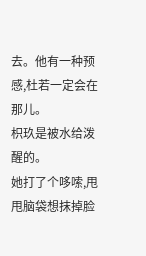去。他有一种预感,杜若一定会在那儿。
枳玖是被水给泼醒的。
她打了个哆嗦,甩甩脑袋想抹掉脸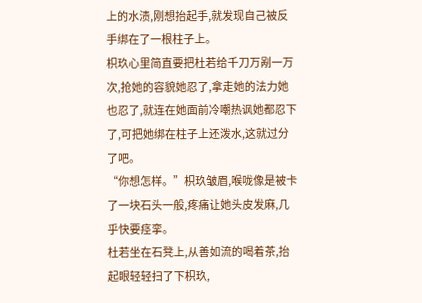上的水渍,刚想抬起手,就发现自己被反手绑在了一根柱子上。
枳玖心里简直要把杜若给千刀万剐一万次,抢她的容貌她忍了,拿走她的法力她也忍了,就连在她面前冷嘲热讽她都忍下了,可把她绑在柱子上还泼水,这就过分了吧。
“你想怎样。”枳玖皱眉,喉咙像是被卡了一块石头一般,疼痛让她头皮发麻,几乎快要痉挛。
杜若坐在石凳上,从善如流的喝着茶,抬起眼轻轻扫了下枳玖,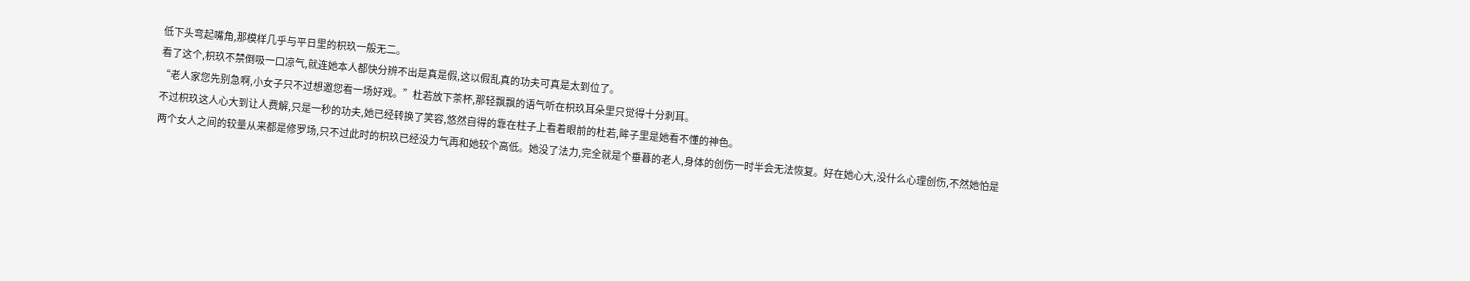低下头弯起嘴角,那模样几乎与平日里的枳玖一般无二。
看了这个,枳玖不禁倒吸一口凉气,就连她本人都快分辨不出是真是假,这以假乱真的功夫可真是太到位了。
“老人家您先别急啊,小女子只不过想邀您看一场好戏。”杜若放下茶杯,那轻飘飘的语气听在枳玖耳朵里只觉得十分刺耳。
不过枳玖这人心大到让人费解,只是一秒的功夫,她已经转换了笑容,悠然自得的靠在柱子上看着眼前的杜若,眸子里是她看不懂的神色。
两个女人之间的较量从来都是修罗场,只不过此时的枳玖已经没力气再和她较个高低。她没了法力,完全就是个垂暮的老人,身体的创伤一时半会无法恢复。好在她心大,没什么心理创伤,不然她怕是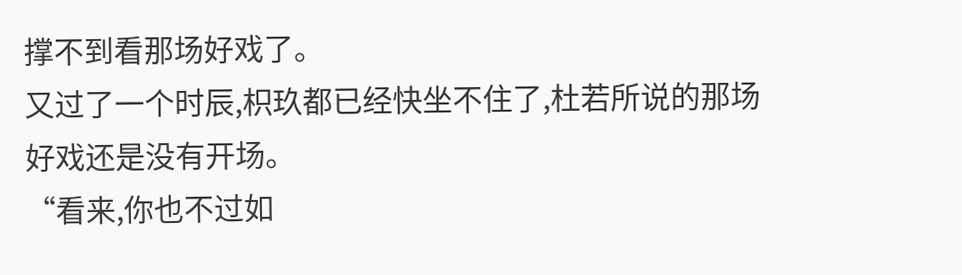撑不到看那场好戏了。
又过了一个时辰,枳玖都已经快坐不住了,杜若所说的那场好戏还是没有开场。
“看来,你也不过如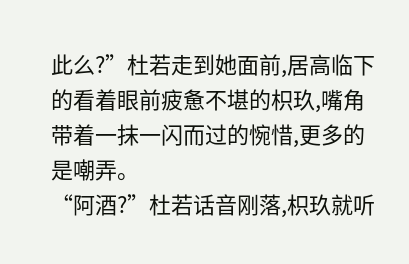此么?”杜若走到她面前,居高临下的看着眼前疲惫不堪的枳玖,嘴角带着一抹一闪而过的惋惜,更多的是嘲弄。
“阿酒?”杜若话音刚落,枳玖就听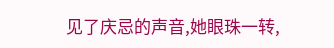见了庆忌的声音,她眼珠一转,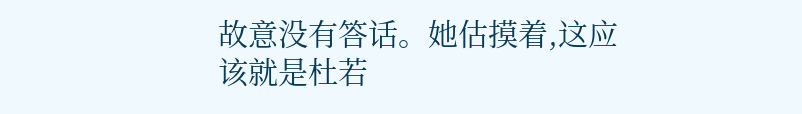故意没有答话。她估摸着,这应该就是杜若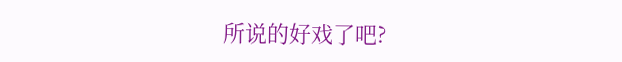所说的好戏了吧?